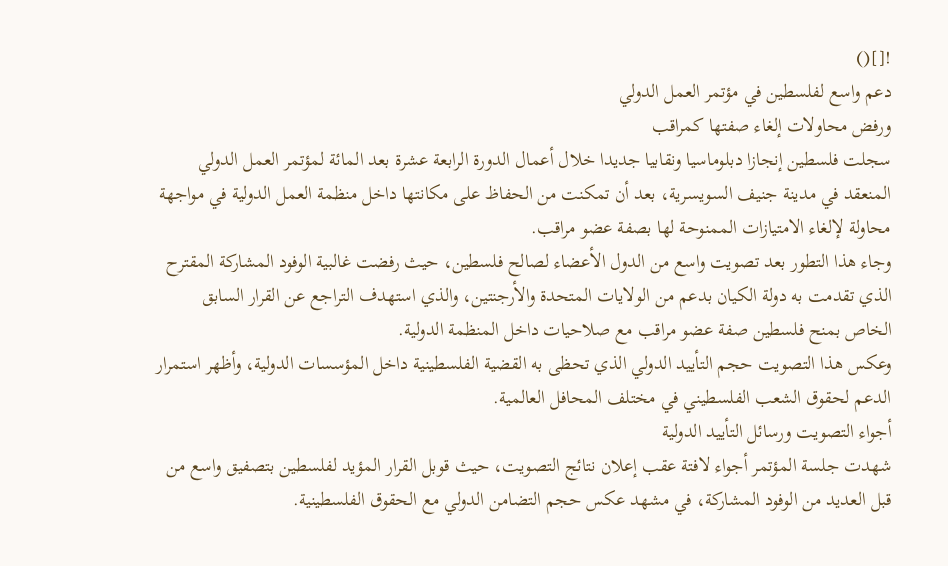![]()
دعم واسع لفلسطين في مؤتمر العمل الدولي
ورفض محاولات إلغاء صفتها كمراقب
سجلت فلسطين إنجازا دبلوماسيا ونقابيا جديدا خلال أعمال الدورة الرابعة عشرة بعد المائة لمؤتمر العمل الدولي المنعقد في مدينة جنيف السويسرية، بعد أن تمكنت من الحفاظ على مكانتها داخل منظمة العمل الدولية في مواجهة محاولة لإلغاء الامتيازات الممنوحة لها بصفة عضو مراقب.
وجاء هذا التطور بعد تصويت واسع من الدول الأعضاء لصالح فلسطين، حيث رفضت غالبية الوفود المشاركة المقترح الذي تقدمت به دولة الكيان بدعم من الولايات المتحدة والأرجنتين، والذي استهدف التراجع عن القرار السابق الخاص بمنح فلسطين صفة عضو مراقب مع صلاحيات داخل المنظمة الدولية.
وعكس هذا التصويت حجم التأييد الدولي الذي تحظى به القضية الفلسطينية داخل المؤسسات الدولية، وأظهر استمرار الدعم لحقوق الشعب الفلسطيني في مختلف المحافل العالمية.
أجواء التصويت ورسائل التأييد الدولية
شهدت جلسة المؤتمر أجواء لافتة عقب إعلان نتائج التصويت، حيث قوبل القرار المؤيد لفلسطين بتصفيق واسع من قبل العديد من الوفود المشاركة، في مشهد عكس حجم التضامن الدولي مع الحقوق الفلسطينية.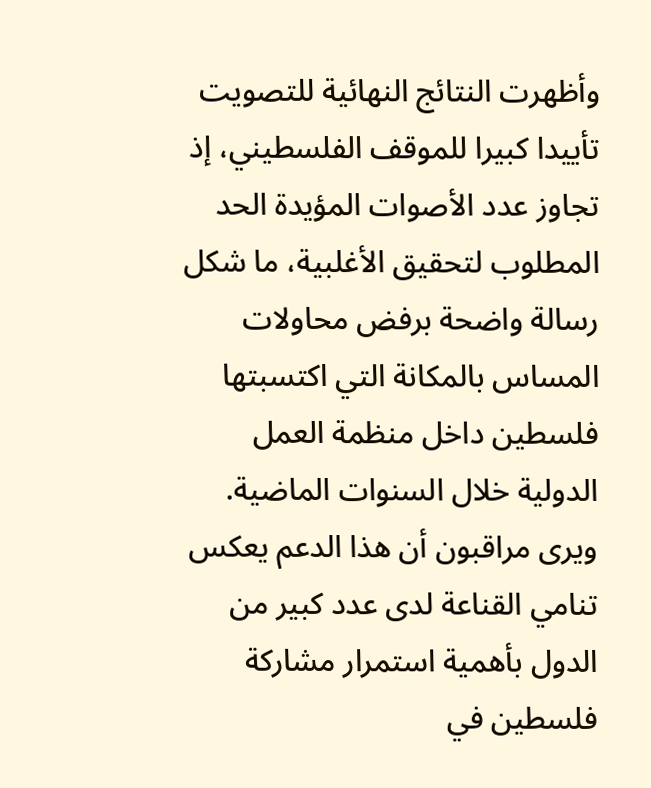وأظهرت النتائج النهائية للتصويت تأييدا كبيرا للموقف الفلسطيني، إذ تجاوز عدد الأصوات المؤيدة الحد المطلوب لتحقيق الأغلبية، ما شكل رسالة واضحة برفض محاولات المساس بالمكانة التي اكتسبتها فلسطين داخل منظمة العمل الدولية خلال السنوات الماضية.
ويرى مراقبون أن هذا الدعم يعكس تنامي القناعة لدى عدد كبير من الدول بأهمية استمرار مشاركة فلسطين في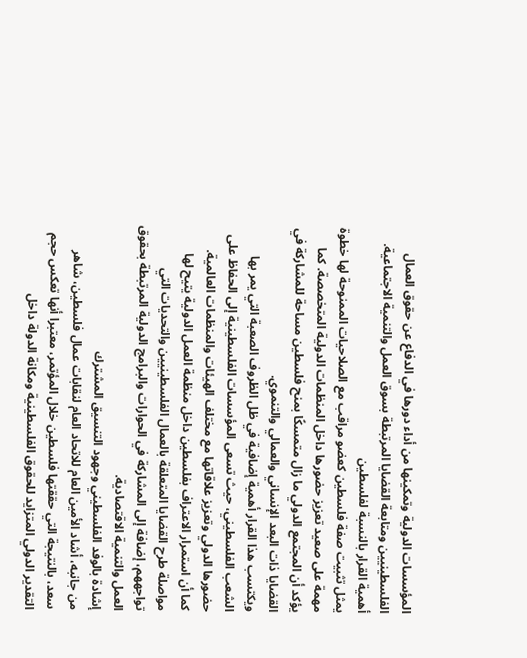المؤسسات الدولية وتمكينها من أداء دورها في الدفاع عن حقوق العمال الفلسطينيين ومتابعة القضايا المرتبطة بسوق العمل والتنمية الاجتماعية.
أهمية القرار بالنسبة لفلسطين
يمثل تثبيت صفة فلسطين كعضو مراقب مع الصلاحيات الممنوحة لها خطوة مهمة على صعيد تعزيز حضورها داخل المنظمات الدولية المتخصصة. كما يؤكد أن المجتمع الدولي ما زال متمسكًا بمنح فلسطين مساحة للمشاركة في القضايا ذات البعد الإنساني والعمالي والتنموي.
ويكتسب هذا القرار أهمية إضافية في ظل الظروف الصعبة التي يمر بها الشعب الفلسطيني، حيث تسعى المؤسسات الفلسطينية إلى الحفاظ على حضورها الدولي وتعزيز علاقاتها مع مختلف الهيئات والمنظمات العالمية.
كما أن استمرار الاعتراف بفلسطين داخل منظمة العمل الدولية يتيح لها مواصلة طرح القضايا المتعلقة بالعمال الفلسطينيين والتحديات التي تواجههم، إضافة إلى المشاركة في الحوارات والبرامج الدولية المرتبطة بحقوق العمل والتنمية الاقتصادية.
إشادة بالوفد الفلسطيني وجهود التنسيق المشترك
من جانبه، أشاد الأمين العام للاتحاد العام لنقابات عمال فلسطين، شاهر سعد، بالنتيجة التي حققتها فلسطين خلال المؤتمر، معتبرا أنها تعكس حجم التقدير الدولي المتزايد للحقوق الفلسطينية ومكانة الدولة داخل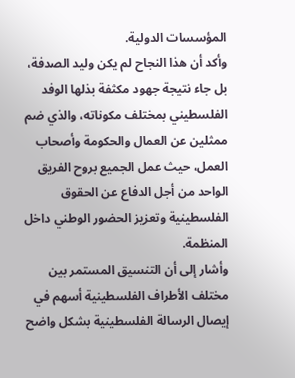المؤسسات الدولية.
وأكد أن هذا النجاح لم يكن وليد الصدفة، بل جاء نتيجة جهود مكثفة بذلها الوفد الفلسطيني بمختلف مكوناته، والذي ضم ممثلين عن العمال والحكومة وأصحاب العمل، حيث عمل الجميع بروح الفريق الواحد من أجل الدفاع عن الحقوق الفلسطينية وتعزيز الحضور الوطني داخل المنظمة.
وأشار إلى أن التنسيق المستمر بين مختلف الأطراف الفلسطينية أسهم في إيصال الرسالة الفلسطينية بشكل واضح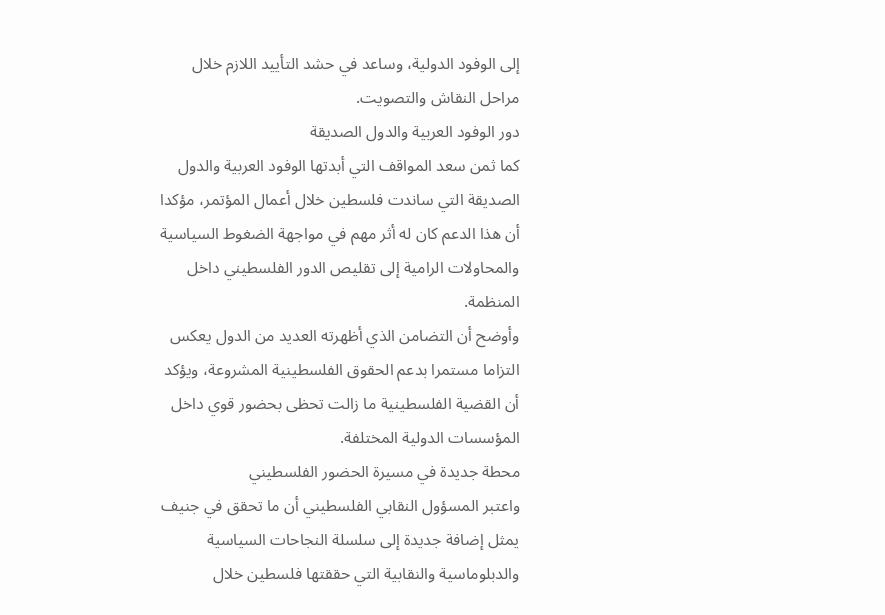إلى الوفود الدولية، وساعد في حشد التأييد اللازم خلال مراحل النقاش والتصويت.
دور الوفود العربية والدول الصديقة
كما ثمن سعد المواقف التي أبدتها الوفود العربية والدول الصديقة التي ساندت فلسطين خلال أعمال المؤتمر، مؤكدا أن هذا الدعم كان له أثر مهم في مواجهة الضغوط السياسية والمحاولات الرامية إلى تقليص الدور الفلسطيني داخل المنظمة.
وأوضح أن التضامن الذي أظهرته العديد من الدول يعكس التزاما مستمرا بدعم الحقوق الفلسطينية المشروعة، ويؤكد أن القضية الفلسطينية ما زالت تحظى بحضور قوي داخل المؤسسات الدولية المختلفة.
محطة جديدة في مسيرة الحضور الفلسطيني
واعتبر المسؤول النقابي الفلسطيني أن ما تحقق في جنيف يمثل إضافة جديدة إلى سلسلة النجاحات السياسية والدبلوماسية والنقابية التي حققتها فلسطين خلال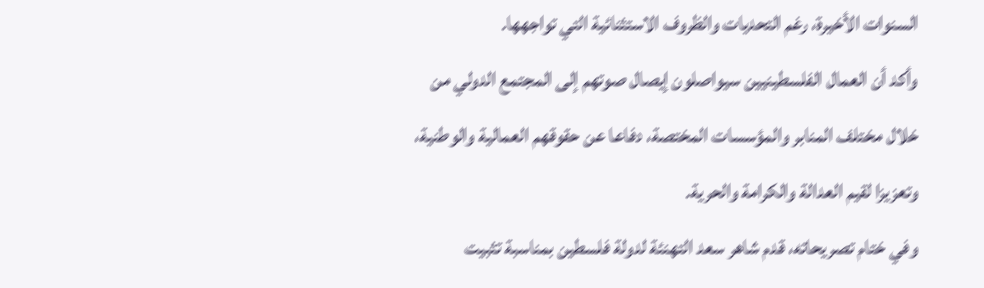السنوات الأخيرة، رغم التحديات والظروف الاستثنائية التي تواجهها.
وأكد أن العمال الفلسطينيين سيواصلون إيصال صوتهم إلى المجتمع الدولي من خلال مختلف المنابر والمؤسسات المختصة، دفاعا عن حقوقهم العمالية والوطنية، وتعزيزا لقيم العدالة والكرامة والحرية.
وفي ختام تصريحاته، قدم شاهر سعد التهنئة لدولة فلسطين بمناسبة تثبيت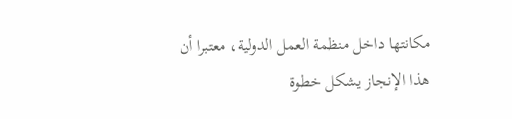مكانتها داخل منظمة العمل الدولية، معتبرا أن هذا الإنجاز يشكل خطوة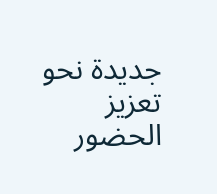جديدة نحو تعزيز الحضور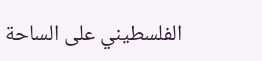الفلسطيني على الساحة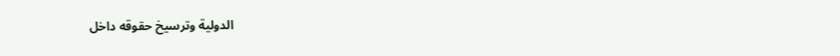الدولية وترسيخ حقوقه داخل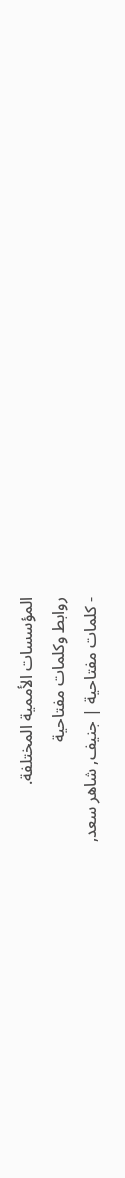المؤسسات الأممية المختلفة.
روابط وكلمات مفتاحية
- كلمات مفتاحية | جنيف, شاهر سعد,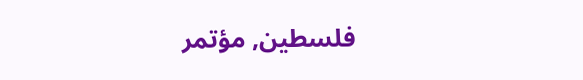فلسطين, مؤتمر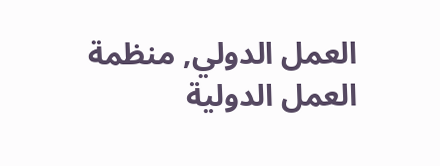العمل الدولي, منظمة العمل الدولية